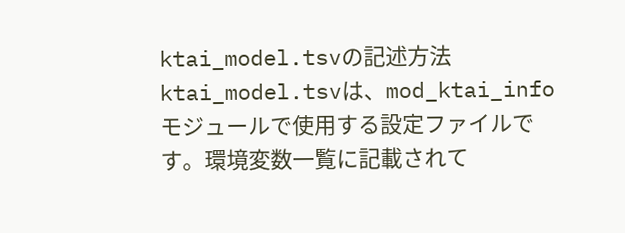ktai_model.tsvの記述方法
ktai_model.tsvは、mod_ktai_infoモジュールで使用する設定ファイルです。環境変数一覧に記載されて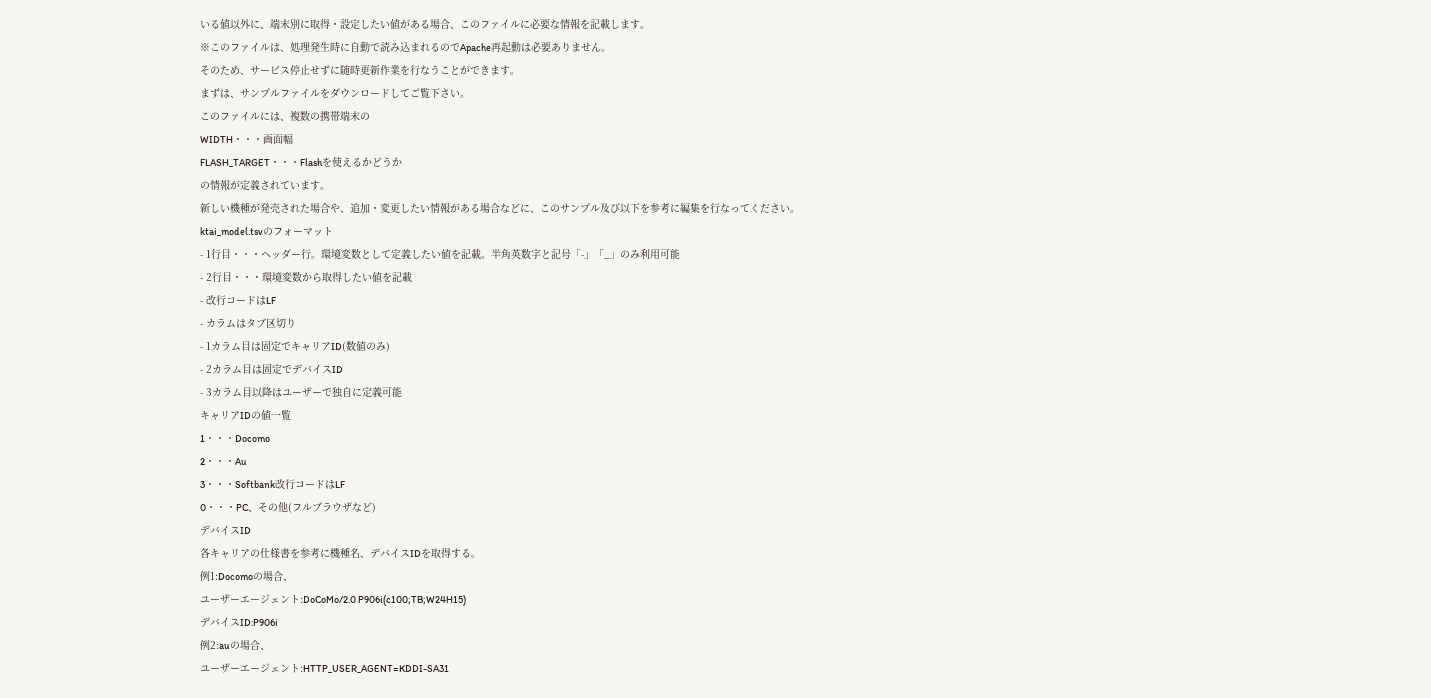いる値以外に、端末別に取得・設定したい値がある場合、このファイルに必要な情報を記載します。
※このファイルは、処理発生時に自動で読み込まれるのでApache再起動は必要ありません。
そのため、サービス停止せずに随時更新作業を行なうことができます。
まずは、サンプルファイルをダウンロードしてご覧下さい。
このファイルには、複数の携帯端末の
WIDTH・・・画面幅
FLASH_TARGET・・・Flashを使えるかどうか
の情報が定義されています。
新しい機種が発売された場合や、追加・変更したい情報がある場合などに、このサンプル及び以下を参考に編集を行なってください。
ktai_model.tsvのフォーマット
- 1行目・・・ヘッダー行。環境変数として定義したい値を記載。半角英数字と記号「-」「_」のみ利用可能
- 2行目・・・環境変数から取得したい値を記載
- 改行コードはLF
- カラムはタブ区切り
- 1カラム目は固定でキャリアID(数値のみ)
- 2カラム目は固定でデバイスID
- 3カラム目以降はユーザーで独自に定義可能
キャリアIDの値一覧
1・・・Docomo
2・・・Au
3・・・Softbank改行コードはLF
0・・・PC、その他(フルブラウザなど)
デバイスID
各キャリアの仕様書を参考に機種名、デバイスIDを取得する。
例1:Docomoの場合、
ユーザーエージェント:DoCoMo/2.0 P906i(c100;TB;W24H15)
デバイスID:P906i
例2:auの場合、
ユーザーエージェント:HTTP_USER_AGENT=KDDI-SA31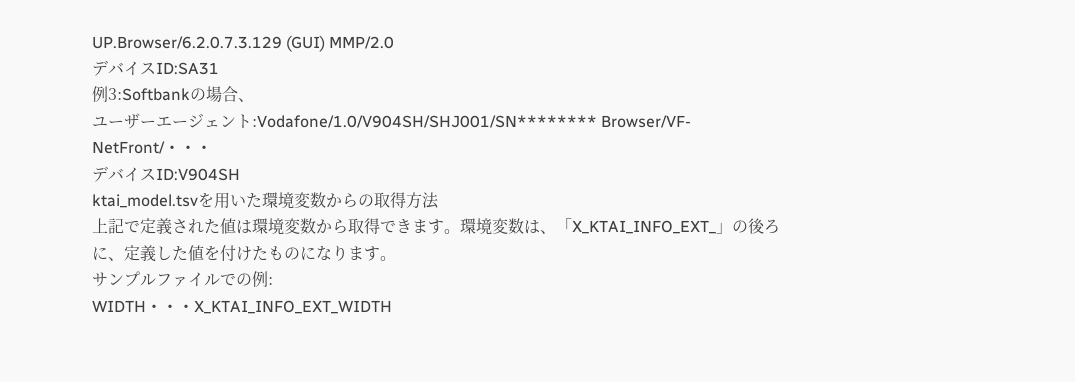UP.Browser/6.2.0.7.3.129 (GUI) MMP/2.0
デバイスID:SA31
例3:Softbankの場合、
ユーザーエージェント:Vodafone/1.0/V904SH/SHJ001/SN******** Browser/VF-NetFront/・・・
デバイスID:V904SH
ktai_model.tsvを用いた環境変数からの取得方法
上記で定義された値は環境変数から取得できます。環境変数は、「X_KTAI_INFO_EXT_」の後ろに、定義した値を付けたものになります。
サンプルファイルでの例:
WIDTH・・・X_KTAI_INFO_EXT_WIDTH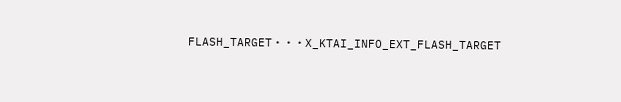FLASH_TARGET・・・X_KTAI_INFO_EXT_FLASH_TARGET